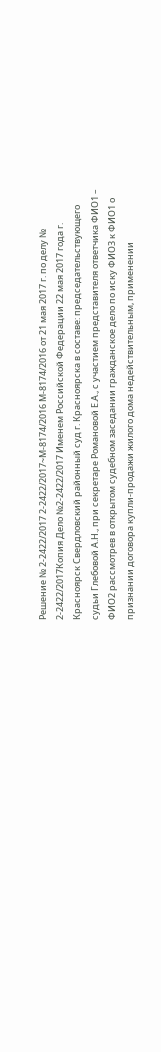Решение № 2-2422/2017 2-2422/2017~М-8174/2016 М-8174/2016 от 21 мая 2017 г. по делу № 2-2422/2017Копия Дело №2-2422/2017 Именем Российской Федерации 22 мая 2017 года г. Красноярск Свердловский районный суд г. Красноярска в составе: председательствующего судьи Глебовой А.Н., при секретаре Романовой Е.А., с участием представителя ответчика ФИО1 – ФИО2 рассмотрев в открытом судебном заседании гражданское дело по иску ФИО3 к ФИО1 о признании договора купли-продажи жилого дома недействительным, применении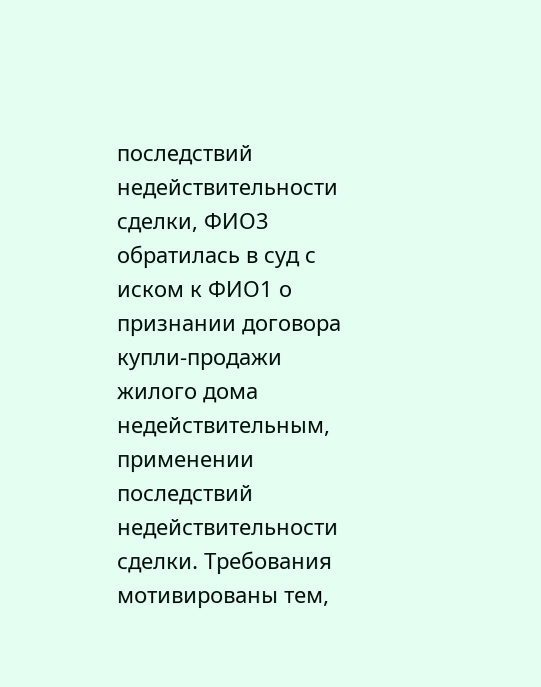последствий недействительности сделки, ФИО3 обратилась в суд с иском к ФИО1 о признании договора купли-продажи жилого дома недействительным, применении последствий недействительности сделки. Требования мотивированы тем,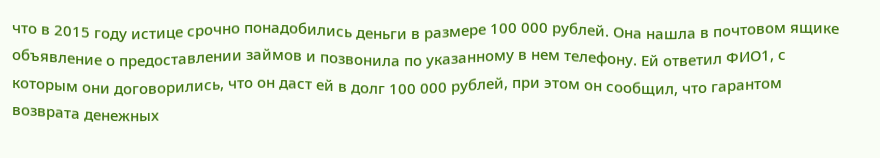что в 2015 году истице срочно понадобились деньги в размере 100 000 рублей. Она нашла в почтовом ящике объявление о предоставлении займов и позвонила по указанному в нем телефону. Ей ответил ФИО1, с которым они договорились, что он даст ей в долг 100 000 рублей, при этом он сообщил, что гарантом возврата денежных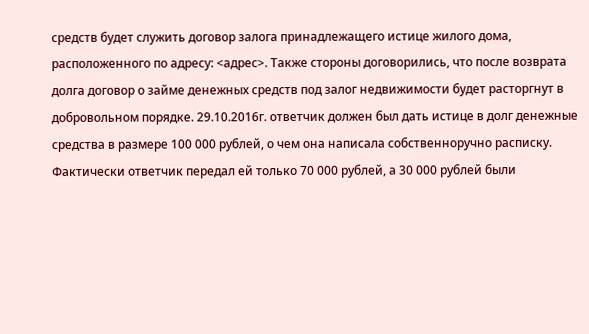средств будет служить договор залога принадлежащего истице жилого дома, расположенного по адресу: <адрес>. Также стороны договорились, что после возврата долга договор о займе денежных средств под залог недвижимости будет расторгнут в добровольном порядке. 29.10.2016г. ответчик должен был дать истице в долг денежные средства в размере 100 000 рублей, о чем она написала собственноручно расписку. Фактически ответчик передал ей только 70 000 рублей, а 30 000 рублей были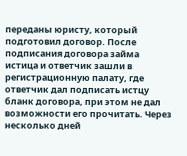переданы юристу, который подготовил договор. После подписания договора займа истица и ответчик зашли в регистрационную палату, где ответчик дал подписать истцу бланк договора, при этом не дал возможности его прочитать. Через несколько дней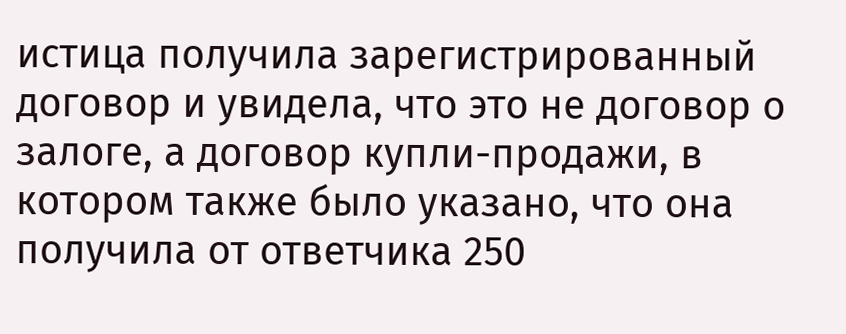истица получила зарегистрированный договор и увидела, что это не договор о залоге, а договор купли-продажи, в котором также было указано, что она получила от ответчика 250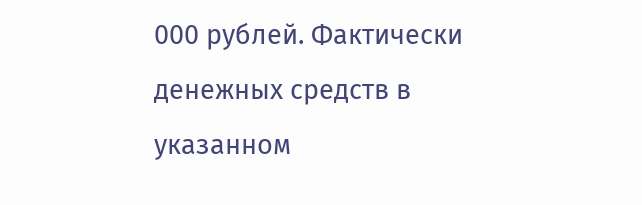000 рублей. Фактически денежных средств в указанном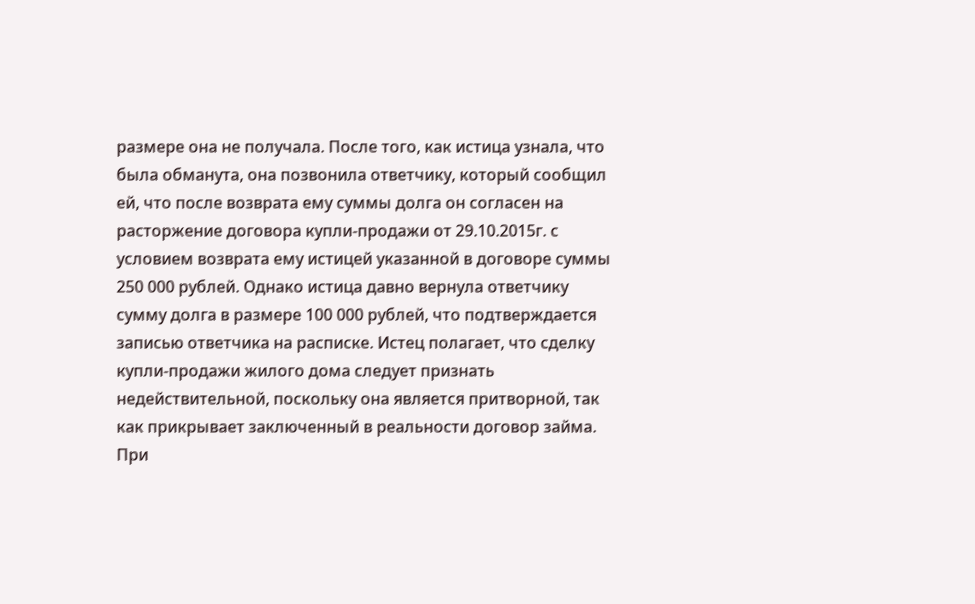размере она не получала. После того, как истица узнала, что была обманута, она позвонила ответчику, который сообщил ей, что после возврата ему суммы долга он согласен на расторжение договора купли-продажи от 29.10.2015г. с условием возврата ему истицей указанной в договоре суммы 250 000 рублей. Однако истица давно вернула ответчику сумму долга в размере 100 000 рублей, что подтверждается записью ответчика на расписке. Истец полагает, что сделку купли-продажи жилого дома следует признать недействительной, поскольку она является притворной, так как прикрывает заключенный в реальности договор займа. При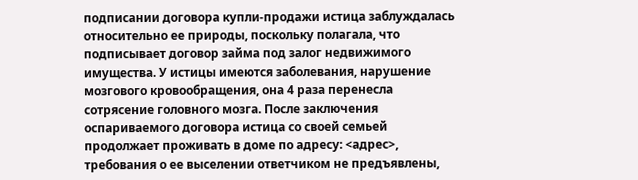подписании договора купли-продажи истица заблуждалась относительно ее природы, поскольку полагала, что подписывает договор займа под залог недвижимого имущества. У истицы имеются заболевания, нарушение мозгового кровообращения, она 4 раза перенесла сотрясение головного мозга. После заключения оспариваемого договора истица со своей семьей продолжает проживать в доме по адресу: <адрес>, требования о ее выселении ответчиком не предъявлены,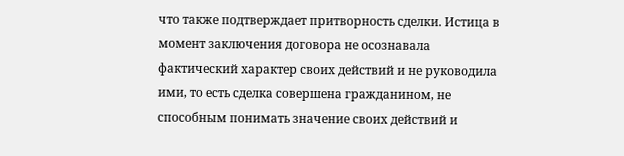что также подтверждает притворность сделки. Истица в момент заключения договора не осознавала фактический характер своих действий и не руководила ими, то есть сделка совершена гражданином, не способным понимать значение своих действий и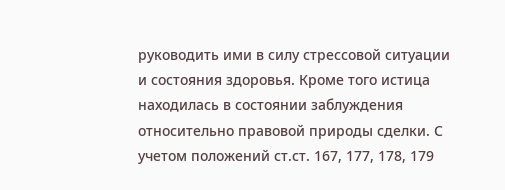руководить ими в силу стрессовой ситуации и состояния здоровья. Кроме того истица находилась в состоянии заблуждения относительно правовой природы сделки. С учетом положений ст.ст. 167, 177, 178, 179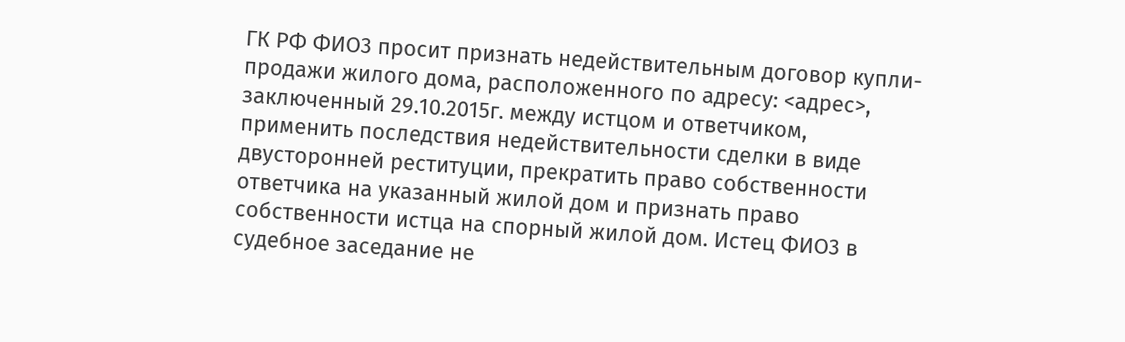ГК РФ ФИО3 просит признать недействительным договор купли-продажи жилого дома, расположенного по адресу: <адрес>, заключенный 29.10.2015г. между истцом и ответчиком, применить последствия недействительности сделки в виде двусторонней реституции, прекратить право собственности ответчика на указанный жилой дом и признать право собственности истца на спорный жилой дом. Истец ФИО3 в судебное заседание не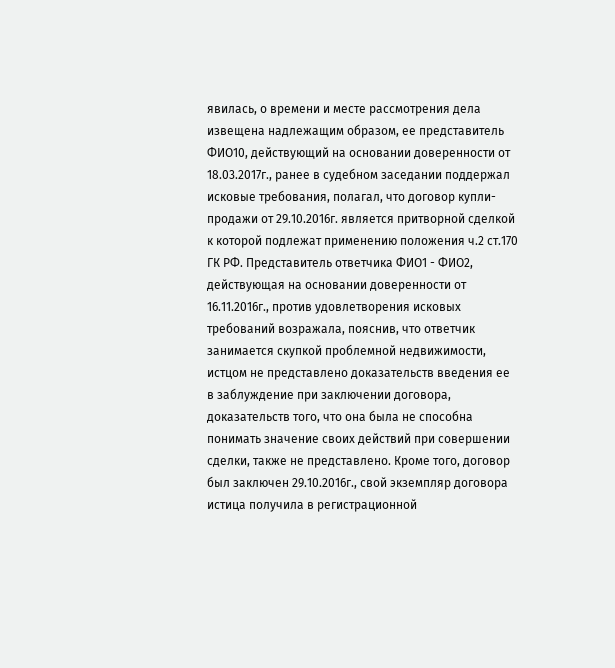явилась, о времени и месте рассмотрения дела извещена надлежащим образом, ее представитель ФИО10, действующий на основании доверенности от 18.03.2017г., ранее в судебном заседании поддержал исковые требования, полагал, что договор купли-продажи от 29.10.2016г. является притворной сделкой к которой подлежат применению положения ч.2 ст.170 ГК РФ. Представитель ответчика ФИО1 - ФИО2, действующая на основании доверенности от 16.11.2016г., против удовлетворения исковых требований возражала, пояснив, что ответчик занимается скупкой проблемной недвижимости, истцом не представлено доказательств введения ее в заблуждение при заключении договора, доказательств того, что она была не способна понимать значение своих действий при совершении сделки, также не представлено. Кроме того, договор был заключен 29.10.2016г., свой экземпляр договора истица получила в регистрационной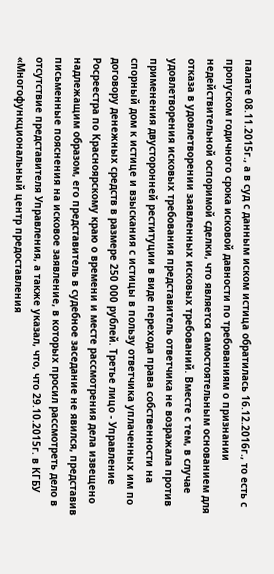палате 08.11.2015г., а в суд с данным иском истица обратилась 16.12.2016г., то есть с пропуском годичного срока исковой давности по требованиям о признании недействительной оспоримой сделки, что является самостоятельным основанием для отказа в удовлетворении заявленных исковых требований. Вместе с тем, в случае удовлетворения исковых требования представитель ответчика не возражала против применения двусторонней реституции в виде перехода права собственности на спорный дом к истице и взыскания с истицы в пользу ответчика уплаченных им по договору денежных средств в размере 250 000 рублей. Третье лицо - Управление Росреестра по Красноярскому краю о времени и месте рассмотрения дела извещено надлежащим образом, его представитель в судебное заседание не явился, представив письменные пояснения на исковое заявление, в которых просил рассмотреть дело в отсутствие представителя Управления, а также указал, что, что 29.10.2015г. в КГБУ «Многофункциональный центр предоставления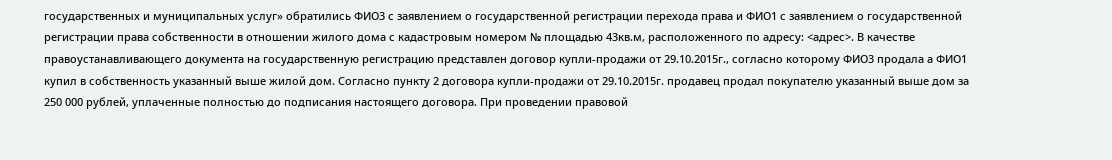государственных и муниципальных услуг» обратились ФИО3 с заявлением о государственной регистрации перехода права и ФИО1 с заявлением о государственной регистрации права собственности в отношении жилого дома с кадастровым номером № площадью 43кв.м, расположенного по адресу: <адрес>. В качестве правоустанавливающего документа на государственную регистрацию представлен договор купли-продажи от 29.10.2015г., согласно которому ФИО3 продала а ФИО1 купил в собственность указанный выше жилой дом. Согласно пункту 2 договора купли-продажи от 29.10.2015г. продавец продал покупателю указанный выше дом за 250 000 рублей, уплаченные полностью до подписания настоящего договора. При проведении правовой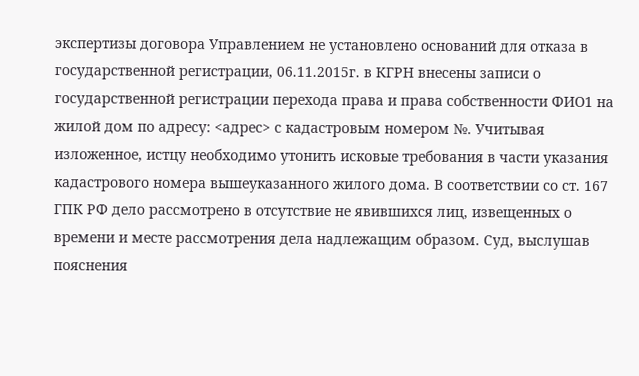экспертизы договора Управлением не установлено оснований для отказа в государственной регистрации, 06.11.2015г. в КГРН внесены записи о государственной регистрации перехода права и права собственности ФИО1 на жилой дом по адресу: <адрес> с кадастровым номером №. Учитывая изложенное, истцу необходимо утонить исковые требования в части указания кадастрового номера вышеуказанного жилого дома. В соответствии со ст. 167 ГПК РФ дело рассмотрено в отсутствие не явившихся лиц, извещенных о времени и месте рассмотрения дела надлежащим образом. Суд, выслушав пояснения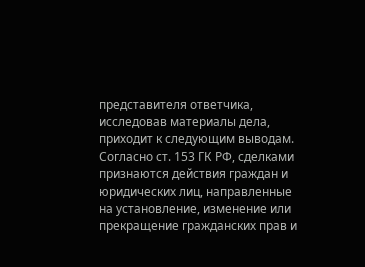представителя ответчика, исследовав материалы дела, приходит к следующим выводам. Согласно ст. 153 ГК РФ, сделками признаются действия граждан и юридических лиц, направленные на установление, изменение или прекращение гражданских прав и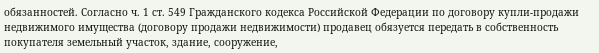обязанностей. Согласно ч. 1 ст. 549 Гражданского кодекса Российской Федерации по договору купли-продажи недвижимого имущества (договору продажи недвижимости) продавец обязуется передать в собственность покупателя земельный участок, здание, сооружение,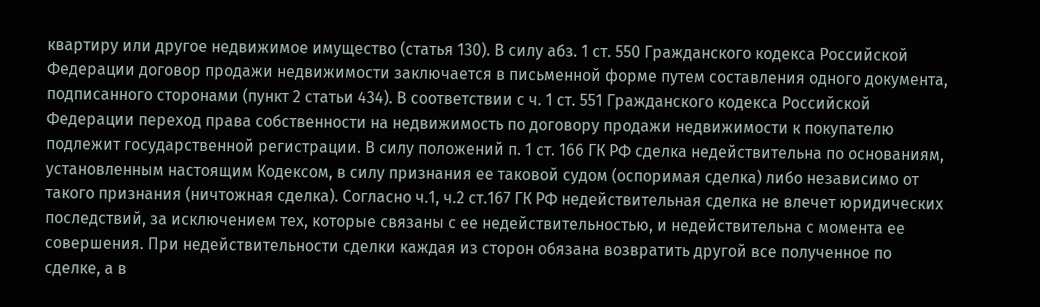квартиру или другое недвижимое имущество (статья 130). В силу абз. 1 ст. 550 Гражданского кодекса Российской Федерации договор продажи недвижимости заключается в письменной форме путем составления одного документа, подписанного сторонами (пункт 2 статьи 434). В соответствии с ч. 1 ст. 551 Гражданского кодекса Российской Федерации переход права собственности на недвижимость по договору продажи недвижимости к покупателю подлежит государственной регистрации. В силу положений п. 1 ст. 166 ГК РФ сделка недействительна по основаниям, установленным настоящим Кодексом, в силу признания ее таковой судом (оспоримая сделка) либо независимо от такого признания (ничтожная сделка). Согласно ч.1, ч.2 ст.167 ГК РФ недействительная сделка не влечет юридических последствий, за исключением тех, которые связаны с ее недействительностью, и недействительна с момента ее совершения. При недействительности сделки каждая из сторон обязана возвратить другой все полученное по сделке, а в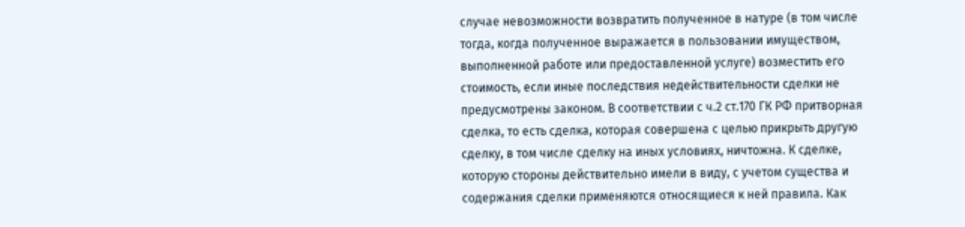случае невозможности возвратить полученное в натуре (в том числе тогда, когда полученное выражается в пользовании имуществом, выполненной работе или предоставленной услуге) возместить его стоимость, если иные последствия недействительности сделки не предусмотрены законом. В соответствии с ч.2 ст.170 ГК РФ притворная сделка, то есть сделка, которая совершена с целью прикрыть другую сделку, в том числе сделку на иных условиях, ничтожна. К сделке, которую стороны действительно имели в виду, с учетом существа и содержания сделки применяются относящиеся к ней правила. Как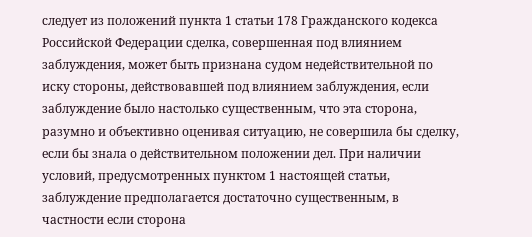следует из положений пункта 1 статьи 178 Гражданского кодекса Российской Федерации сделка, совершенная под влиянием заблуждения, может быть признана судом недействительной по иску стороны, действовавшей под влиянием заблуждения, если заблуждение было настолько существенным, что эта сторона, разумно и объективно оценивая ситуацию, не совершила бы сделку, если бы знала о действительном положении дел. При наличии условий, предусмотренных пунктом 1 настоящей статьи, заблуждение предполагается достаточно существенным, в частности если сторона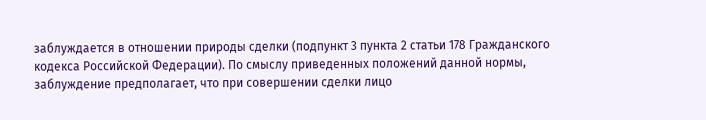заблуждается в отношении природы сделки (подпункт 3 пункта 2 статьи 178 Гражданского кодекса Российской Федерации). По смыслу приведенных положений данной нормы, заблуждение предполагает, что при совершении сделки лицо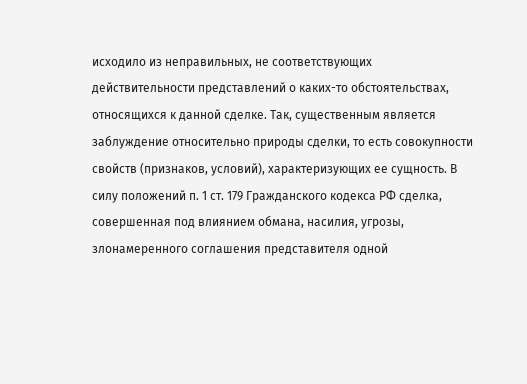исходило из неправильных, не соответствующих действительности представлений о каких-то обстоятельствах, относящихся к данной сделке. Так, существенным является заблуждение относительно природы сделки, то есть совокупности свойств (признаков, условий), характеризующих ее сущность. В силу положений п. 1 ст. 179 Гражданского кодекса РФ сделка, совершенная под влиянием обмана, насилия, угрозы, злонамеренного соглашения представителя одной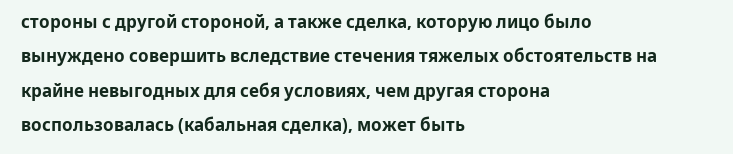стороны с другой стороной, а также сделка, которую лицо было вынуждено совершить вследствие стечения тяжелых обстоятельств на крайне невыгодных для себя условиях, чем другая сторона воспользовалась (кабальная сделка), может быть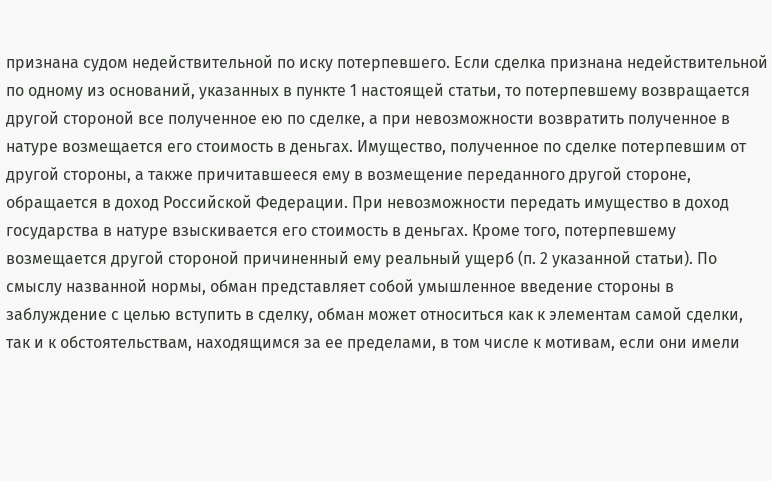признана судом недействительной по иску потерпевшего. Если сделка признана недействительной по одному из оснований, указанных в пункте 1 настоящей статьи, то потерпевшему возвращается другой стороной все полученное ею по сделке, а при невозможности возвратить полученное в натуре возмещается его стоимость в деньгах. Имущество, полученное по сделке потерпевшим от другой стороны, а также причитавшееся ему в возмещение переданного другой стороне, обращается в доход Российской Федерации. При невозможности передать имущество в доход государства в натуре взыскивается его стоимость в деньгах. Кроме того, потерпевшему возмещается другой стороной причиненный ему реальный ущерб (п. 2 указанной статьи). По смыслу названной нормы, обман представляет собой умышленное введение стороны в заблуждение с целью вступить в сделку, обман может относиться как к элементам самой сделки, так и к обстоятельствам, находящимся за ее пределами, в том числе к мотивам, если они имели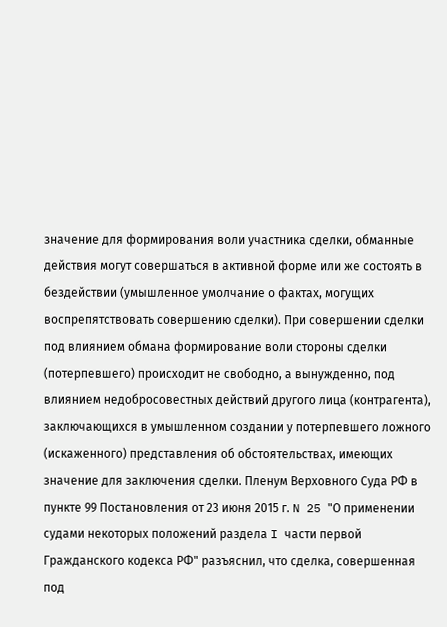значение для формирования воли участника сделки, обманные действия могут совершаться в активной форме или же состоять в бездействии (умышленное умолчание о фактах, могущих воспрепятствовать совершению сделки). При совершении сделки под влиянием обмана формирование воли стороны сделки (потерпевшего) происходит не свободно, а вынужденно, под влиянием недобросовестных действий другого лица (контрагента), заключающихся в умышленном создании у потерпевшего ложного (искаженного) представления об обстоятельствах, имеющих значение для заключения сделки. Пленум Верховного Суда РФ в пункте 99 Постановления от 23 июня 2015 г. N 25 "О применении судами некоторых положений раздела I части первой Гражданского кодекса РФ" разъяснил, что сделка, совершенная под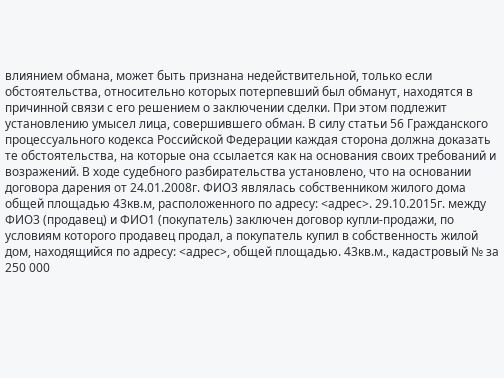влиянием обмана, может быть признана недействительной, только если обстоятельства, относительно которых потерпевший был обманут, находятся в причинной связи с его решением о заключении сделки. При этом подлежит установлению умысел лица, совершившего обман. В силу статьи 56 Гражданского процессуального кодекса Российской Федерации каждая сторона должна доказать те обстоятельства, на которые она ссылается как на основания своих требований и возражений. В ходе судебного разбирательства установлено, что на основании договора дарения от 24.01.2008г. ФИО3 являлась собственником жилого дома общей площадью 43кв.м, расположенного по адресу: <адрес>. 29.10.2015г. между ФИО3 (продавец) и ФИО1 (покупатель) заключен договор купли-продажи, по условиям которого продавец продал, а покупатель купил в собственность жилой дом, находящийся по адресу: <адрес>, общей площадью. 43кв.м., кадастровый № за 250 000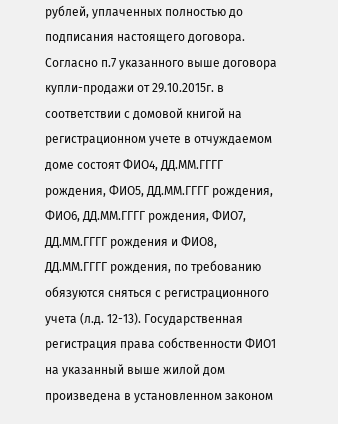рублей, уплаченных полностью до подписания настоящего договора. Согласно п.7 указанного выше договора купли-продажи от 29.10.2015г. в соответствии с домовой книгой на регистрационном учете в отчуждаемом доме состоят ФИО4, ДД.ММ.ГГГГ рождения, ФИО5, ДД.ММ.ГГГГ рождения, ФИО6, ДД.ММ.ГГГГ рождения, ФИО7, ДД.ММ.ГГГГ рождения и ФИО8, ДД.ММ.ГГГГ рождения, по требованию обязуются сняться с регистрационного учета (л.д. 12-13). Государственная регистрация права собственности ФИО1 на указанный выше жилой дом произведена в установленном законом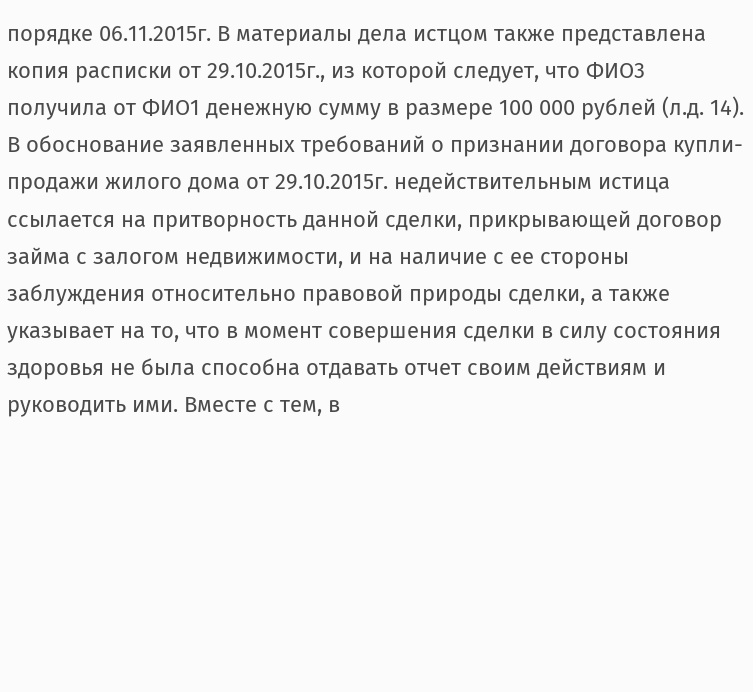порядке 06.11.2015г. В материалы дела истцом также представлена копия расписки от 29.10.2015г., из которой следует, что ФИО3 получила от ФИО1 денежную сумму в размере 100 000 рублей (л.д. 14). В обоснование заявленных требований о признании договора купли-продажи жилого дома от 29.10.2015г. недействительным истица ссылается на притворность данной сделки, прикрывающей договор займа с залогом недвижимости, и на наличие с ее стороны заблуждения относительно правовой природы сделки, а также указывает на то, что в момент совершения сделки в силу состояния здоровья не была способна отдавать отчет своим действиям и руководить ими. Вместе с тем, в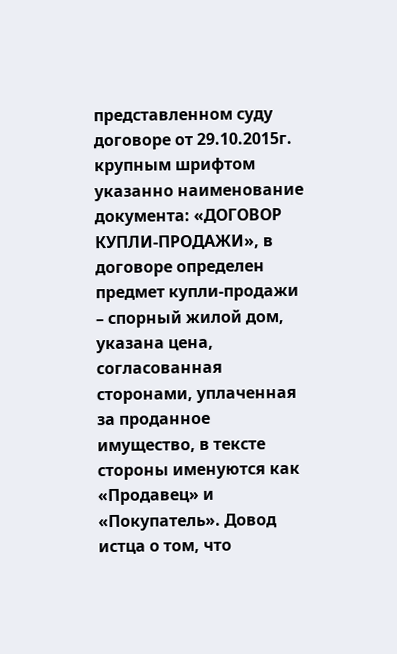представленном суду договоре от 29.10.2015г. крупным шрифтом указанно наименование документа: «ДОГОВОР КУПЛИ-ПРОДАЖИ», в договоре определен предмет купли-продажи – спорный жилой дом, указана цена, согласованная сторонами, уплаченная за проданное имущество, в тексте стороны именуются как «Продавец» и «Покупатель». Довод истца о том, что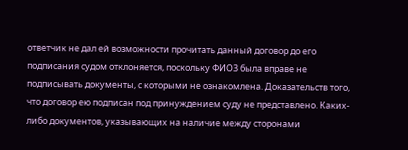ответчик не дал ей возможности прочитать данный договор до его подписания судом отклоняется, поскольку ФИО3 была вправе не подписывать документы, с которыми не ознакомлена. Доказательств того, что договор ею подписан под принуждением суду не представлено. Каких-либо документов, указывающих на наличие между сторонами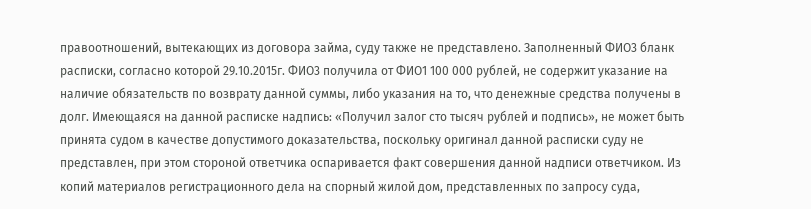правоотношений, вытекающих из договора займа, суду также не представлено. Заполненный ФИО3 бланк расписки, согласно которой 29.10.2015г. ФИО3 получила от ФИО1 100 000 рублей, не содержит указание на наличие обязательств по возврату данной суммы, либо указания на то, что денежные средства получены в долг. Имеющаяся на данной расписке надпись: «Получил залог сто тысяч рублей и подпись», не может быть принята судом в качестве допустимого доказательства, поскольку оригинал данной расписки суду не представлен, при этом стороной ответчика оспаривается факт совершения данной надписи ответчиком. Из копий материалов регистрационного дела на спорный жилой дом, представленных по запросу суда,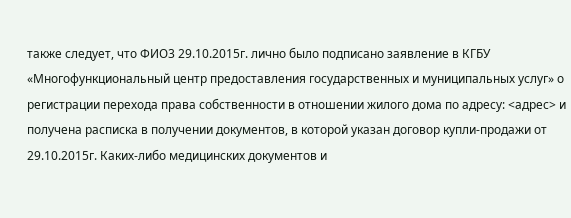также следует, что ФИО3 29.10.2015г. лично было подписано заявление в КГБУ «Многофункциональный центр предоставления государственных и муниципальных услуг» о регистрации перехода права собственности в отношении жилого дома по адресу: <адрес> и получена расписка в получении документов, в которой указан договор купли-продажи от 29.10.2015г. Каких-либо медицинских документов и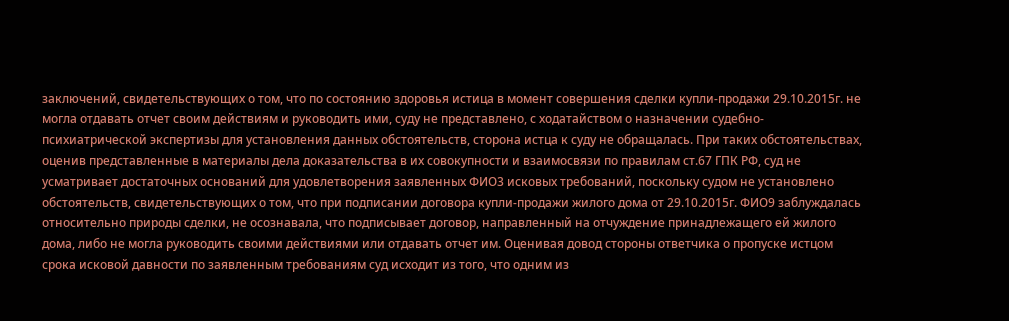заключений, свидетельствующих о том, что по состоянию здоровья истица в момент совершения сделки купли-продажи 29.10.2015г. не могла отдавать отчет своим действиям и руководить ими, суду не представлено, с ходатайством о назначении судебно-психиатрической экспертизы для установления данных обстоятельств, сторона истца к суду не обращалась. При таких обстоятельствах, оценив представленные в материалы дела доказательства в их совокупности и взаимосвязи по правилам ст.67 ГПК РФ, суд не усматривает достаточных оснований для удовлетворения заявленных ФИО3 исковых требований, поскольку судом не установлено обстоятельств, свидетельствующих о том, что при подписании договора купли-продажи жилого дома от 29.10.2015г. ФИО9 заблуждалась относительно природы сделки, не осознавала, что подписывает договор, направленный на отчуждение принадлежащего ей жилого дома, либо не могла руководить своими действиями или отдавать отчет им. Оценивая довод стороны ответчика о пропуске истцом срока исковой давности по заявленным требованиям суд исходит из того, что одним из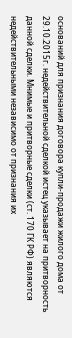оснований для признания договора купли-продажи жилого дома от 29.10.2015г. недействительной сделкой истец указывает на притворность данной сделки. Мнимые и притворные сделки (ст. 170 ГК РФ) являются недействительными независимо от признания их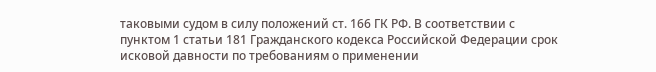таковыми судом в силу положений ст. 166 ГК РФ. В соответствии с пунктом 1 статьи 181 Гражданского кодекса Российской Федерации срок исковой давности по требованиям о применении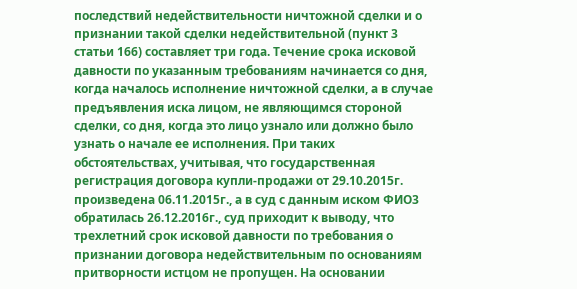последствий недействительности ничтожной сделки и о признании такой сделки недействительной (пункт 3 статьи 166) составляет три года. Течение срока исковой давности по указанным требованиям начинается со дня, когда началось исполнение ничтожной сделки, а в случае предъявления иска лицом, не являющимся стороной сделки, со дня, когда это лицо узнало или должно было узнать о начале ее исполнения. При таких обстоятельствах, учитывая, что государственная регистрация договора купли-продажи от 29.10.2015г. произведена 06.11.2015г., а в суд с данным иском ФИО3 обратилась 26.12.2016г., суд приходит к выводу, что трехлетний срок исковой давности по требования о признании договора недействительным по основаниям притворности истцом не пропущен. На основании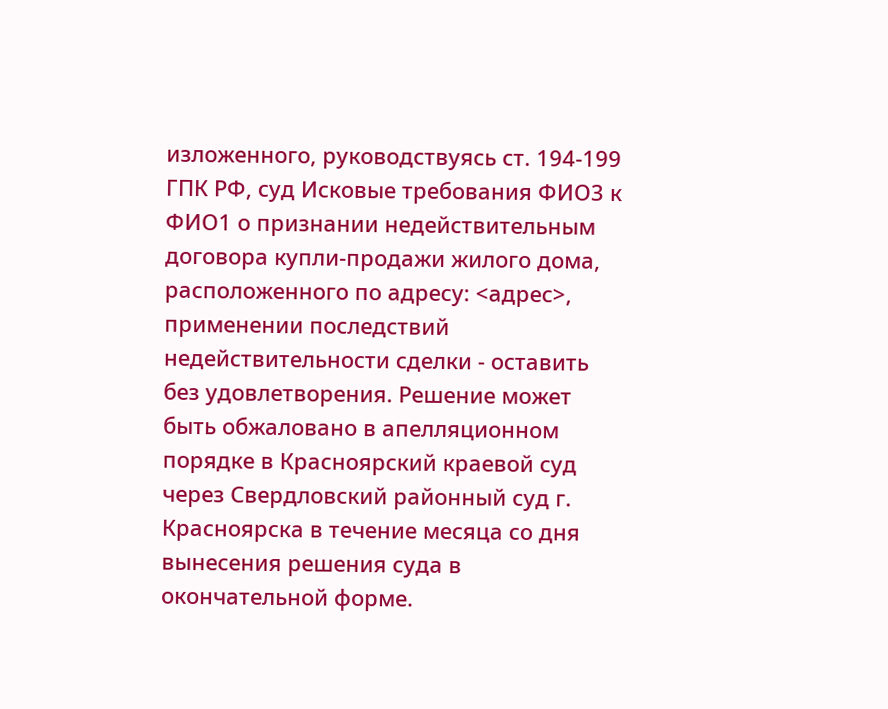изложенного, руководствуясь ст. 194-199 ГПК РФ, суд Исковые требования ФИО3 к ФИО1 о признании недействительным договора купли-продажи жилого дома, расположенного по адресу: <адрес>, применении последствий недействительности сделки - оставить без удовлетворения. Решение может быть обжаловано в апелляционном порядке в Красноярский краевой суд через Свердловский районный суд г. Красноярска в течение месяца со дня вынесения решения суда в окончательной форме.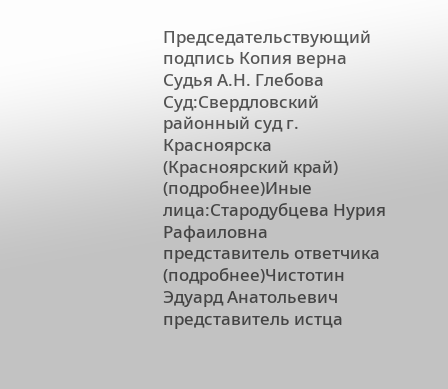Председательствующий подпись Копия верна Судья А.Н. Глебова Суд:Свердловский районный суд г. Красноярска (Красноярский край) (подробнее)Иные лица:Стародубцева Нурия Рафаиловна представитель ответчика (подробнее)Чистотин Эдуард Анатольевич представитель истца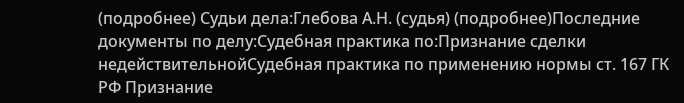(подробнее) Судьи дела:Глебова А.Н. (судья) (подробнее)Последние документы по делу:Судебная практика по:Признание сделки недействительнойСудебная практика по применению нормы ст. 167 ГК РФ Признание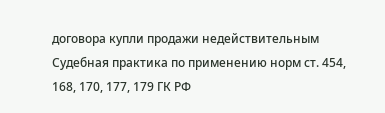договора купли продажи недействительным Судебная практика по применению норм ст. 454, 168, 170, 177, 179 ГК РФ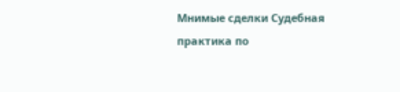Мнимые сделки Судебная практика по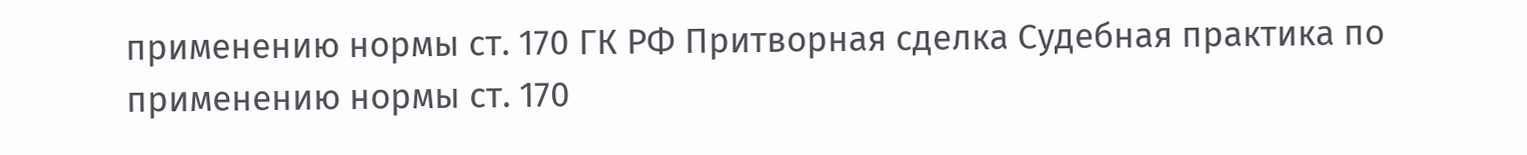применению нормы ст. 170 ГК РФ Притворная сделка Судебная практика по применению нормы ст. 170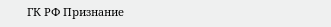ГК РФ Признание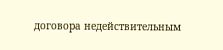договора недействительным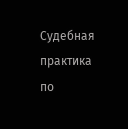Судебная практика по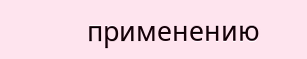применению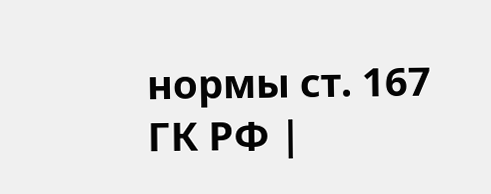нормы ст. 167 ГК РФ |